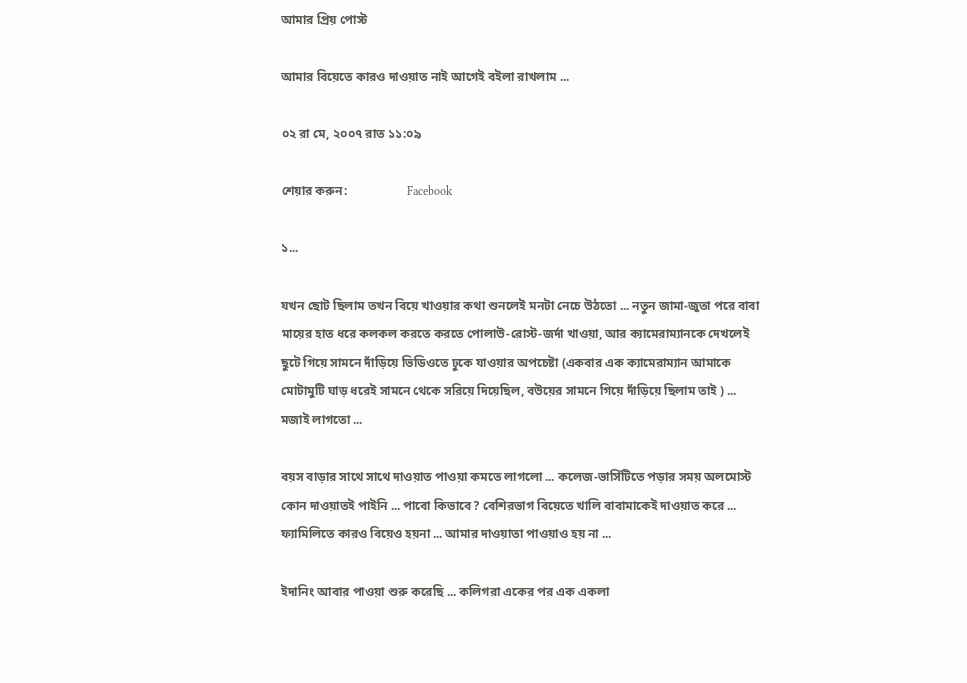আমার প্রিয় পোস্ট

আমার বিয়েতে কারও দাওয়াত নাই আগেই বইলা রাখলাম ...

০২ রা মে, ২০০৭ রাত ১১:০৯

শেয়ার করুন:                   Facebook

১...

যখন ছোট ছিলাম তখন বিয়ে খাওয়ার কথা শুনলেই মনটা নেচে উঠতো ... নতুন জামা-জুতা পরে বাবা মায়ের হাত ধরে কলকল করতে করতে পোলাউ-রোস্ট-জর্দা খাওয়া, আর ক্যামেরাম্যানকে দেখলেই ছুটে গিয়ে সামনে দাঁড়িয়ে ভিডিওতে ঢুকে যাওয়ার অপচেষ্টা (একবার এক ক্যামেরাম্যান আমাকে মোটামুটি ঘাড় ধরেই সামনে থেকে সরিয়ে দিয়েছিল, বউয়ের সামনে গিয়ে দাঁড়িয়ে ছিলাম তাই ) ... মজাই লাগতো ...

বয়স বাড়ার সাথে সাথে দাওয়াত পাওয়া কমতে লাগলো ... কলেজ-ভার্সিটিতে পড়ার সময় অলমোস্ট কোন দাওয়াতই পাইনি ... পাবো কিভাবে? বেশিরভাগ বিয়েতে খালি বাবামাকেই দাওয়াত করে ... ফ্যামিলিতে কারও বিয়েও হয়না ... আমার দাওয়াতা পাওয়াও হয় না ...

ইদানিং আবার পাওয়া শুরু করেছি ... কলিগরা একের পর এক একলা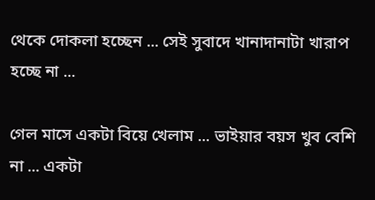থেকে দোকলা হচ্ছেন ... সেই সুবাদে খানাদানাটা খারাপ হচ্ছে না ...

গেল মাসে একটা বিয়ে খেলাম ... ভাইয়ার বয়স খুব বেশি না ... একটা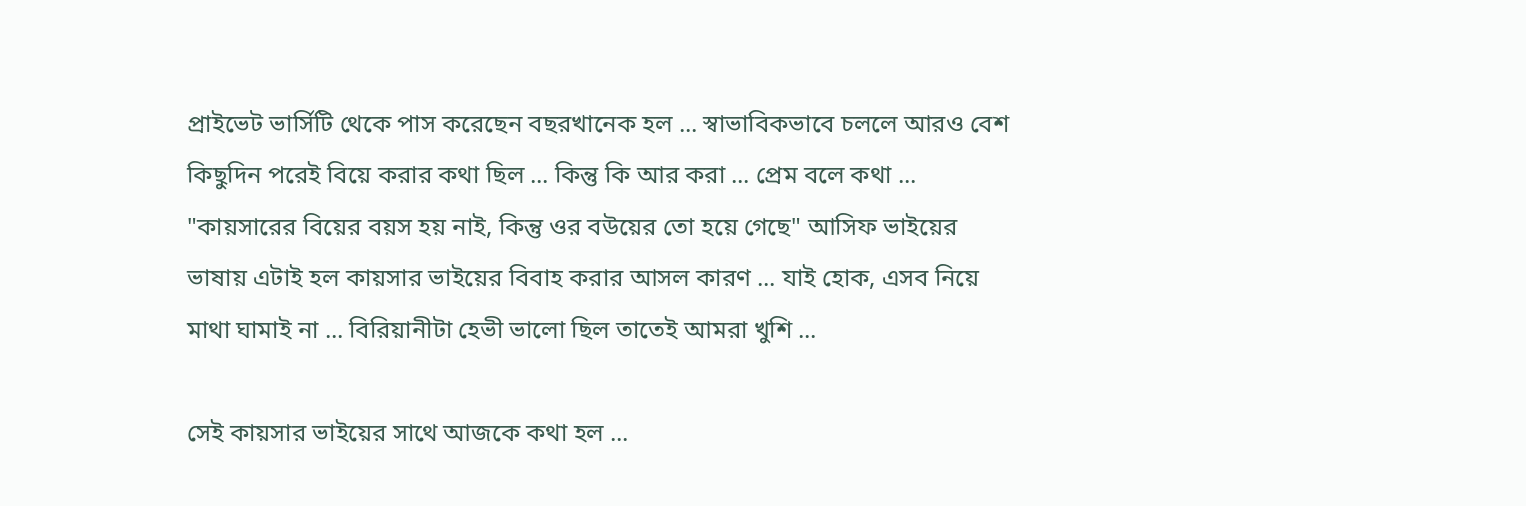প্রাইভেট ভার্সিটি থেকে পাস করেছেন বছরখানেক হল ... স্বাভাবিকভাবে চললে আরও বেশ কিছুদিন পরেই বিয়ে করার কথা ছিল ... কিন্তু কি আর করা ... প্রেম বলে কথা ... "কায়সারের বিয়ের বয়স হয় নাই, কিন্তু ওর বউয়ের তো হয়ে গেছে" আসিফ ভাইয়ের ভাষায় এটাই হল কায়সার ভাইয়ের বিবাহ করার আসল কারণ ... যাই হোক, এসব নিয়ে মাথা ঘামাই না ... বিরিয়ানীটা হেভী ভালো ছিল তাতেই আমরা খুশি ...

সেই কায়সার ভাইয়ের সাথে আজকে কথা হল ...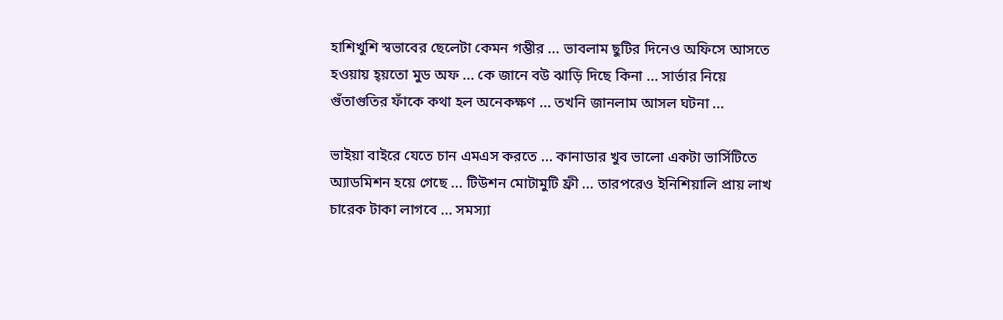হাশিখুশি স্বভাবের ছেলেটা কেমন গম্ভীর ... ভাবলাম ছুটির দিনেও অফিসে আসতে হওয়ায় হ্য়তো মুড অফ ... কে জানে বউ ঝাড়ি দিছে কিনা ... সার্ভার নিয়ে গুঁতাগুতির ফাঁকে কথা হল অনেকক্ষণ ... তখনি জানলাম আসল ঘটনা ...

ভাইয়া বাইরে যেতে চান এমএস করতে ... কানাডার খুব ভালো একটা ভার্সিটিতে অ্যাডমিশন হয়ে গেছে ... টিউশন মোটামুটি ফ্রী ... তারপরেও ইনিশিয়ালি প্রায় লাখ চারেক টাকা লাগবে ... সমস্যা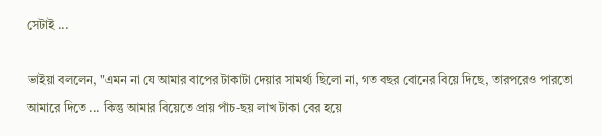সেটাই ...

ভাইয়া বললেন, "এমন না যে আমার বাপের টাকাটা দেয়ার সামর্থ্য ছিলো না, গত বছর বোনের বিয়ে দিছে, তারপরেও পারতো আমারে দিতে ... কিন্তু আমার বিয়েতে প্রায় পাঁচ-ছয় লাখ টাকা বের হয়ে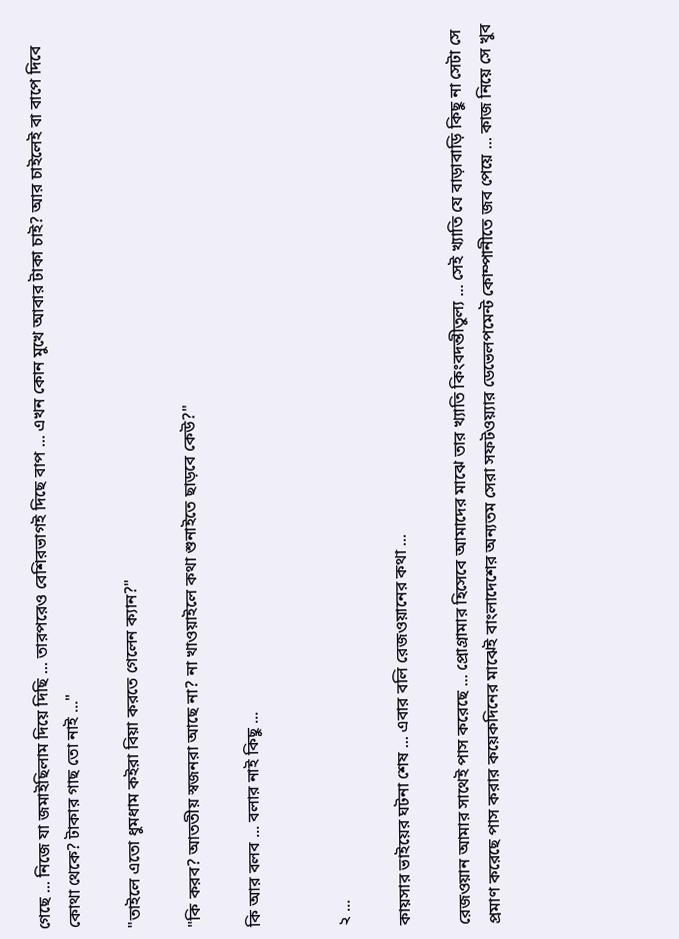গেছে ... নিজে যা জমাইছিলাম দিয়ে দিছি ... তারপরেও বেশিরভাগই দিছে বাপ ... এখন কোন মুখে আবার টাকা চাই? আর চাইলেই বা বাপে দিবে কোথা থেকে? টাকার গাছ তো নাই ..."

"তাইলে এতো ধুমধাম কইরা বিয়া করতে গেলেন ক্যান?"

"কি করব? আততীয় স্বজনরা আছে না? না খাওয়াইলে কথা শুনাইতে ছাড়বে কেউ?"

কি আর বলব ... বলার নাই কিছু ...


২ ...

কায়সার ভাইয়ের ঘটনা শেষ ... এবার বলি রেজওয়ানের কথা ...

রেজওয়ান আমার সাথেই পাস করেছে ... প্রোগ্রামার হিসেবে আমাদের মাঝে তার খ্যাতি কিংবদন্তীতুল্য ... সেই খ্যাতি যে বাড়াবাড়ি কিছু না সেটা সে প্রমাণ করেছে পাস করার কয়েকদিনের মাঝেই বাংলাদেশের অন্যতম সেরা সফটওয়্যার ডেভেলপমেন্ট কোম্পানীতে জব পেয়ে ... কাজ নিয়ে সে খুব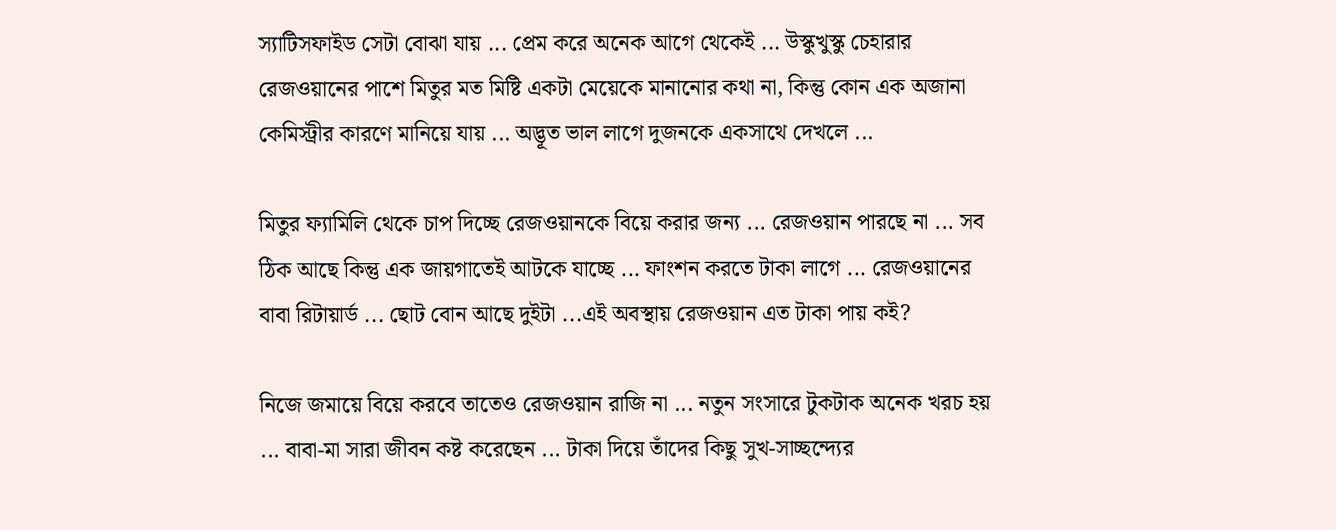স্যাটিসফাইড সেটা বোঝা যায় ... প্রেম করে অনেক আগে থেকেই ... উস্কুখুস্কু চেহারার রেজওয়ানের পাশে মিতুর মত মিষ্টি একটা মেয়েকে মানানোর কথা না, কিন্তু কোন এক অজানা কেমিস্ট্রীর কারণে মানিয়ে যায় ... অদ্ভূত ভাল লাগে দুজনকে একসাথে দেখলে ...

মিতুর ফ্যামিলি থেকে চাপ দিচ্ছে রেজওয়ানকে বিয়ে করার জন্য ... রেজওয়ান পারছে না ... সব ঠিক আছে কিন্তু এক জায়গাতেই আটকে যাচ্ছে ... ফাংশন করতে টাকা লাগে ... রেজওয়ানের বাবা রিটায়ার্ড ... ছোট বোন আছে দুইটা ...এই অবস্থায় রেজওয়ান এত টাকা পায় কই?

নিজে জমায়ে বিয়ে করবে তাতেও রেজওয়ান রাজি না ... নতুন সংসারে টুকটাক অনেক খরচ হয় ... বাবা-মা সারা জীবন কষ্ট করেছেন ... টাকা দিয়ে তাঁদের কিছু সুখ-সাচ্ছন্দ্যের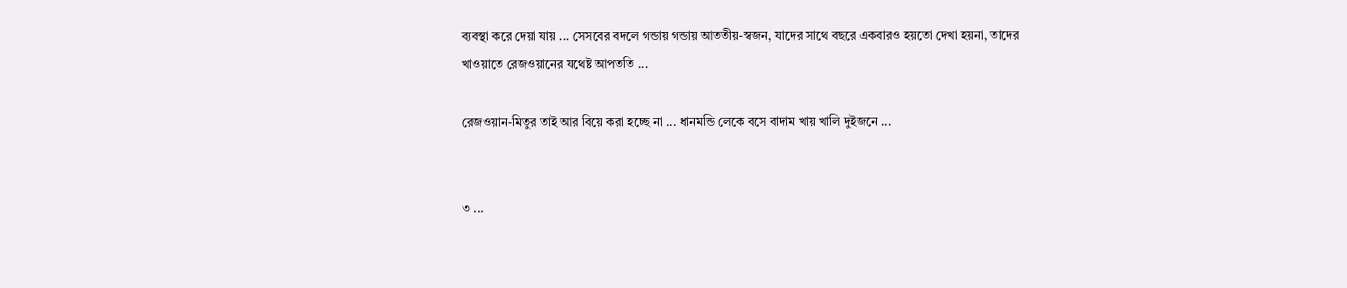ব্যবস্থা করে দেয়া যায় ... সেসবের বদলে গন্ডায় গন্ডায় আততীয়-স্বজন, যাদের সাথে বছরে একবারও হয়তো দেখা হয়না, তাদের খাওয়াতে রেজওয়ানের যথেষ্ট আপততি ...

রেজওয়ান-মিতুর তাই আর বিয়ে করা হচ্ছে না ... ধানমন্ডি লেকে বসে বাদাম খায় খালি দুইজনে ...


৩ ...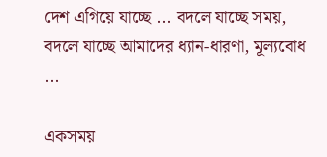দেশ এগিয়ে যাচ্ছে ... বদলে যাচ্ছে সময়, বদলে যাচ্ছে আমাদের ধ্যান-ধারণা, মূল্যবোধ ...

একসময়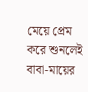মেয়ে প্রেম করে শুনলেই বাবা-মায়ের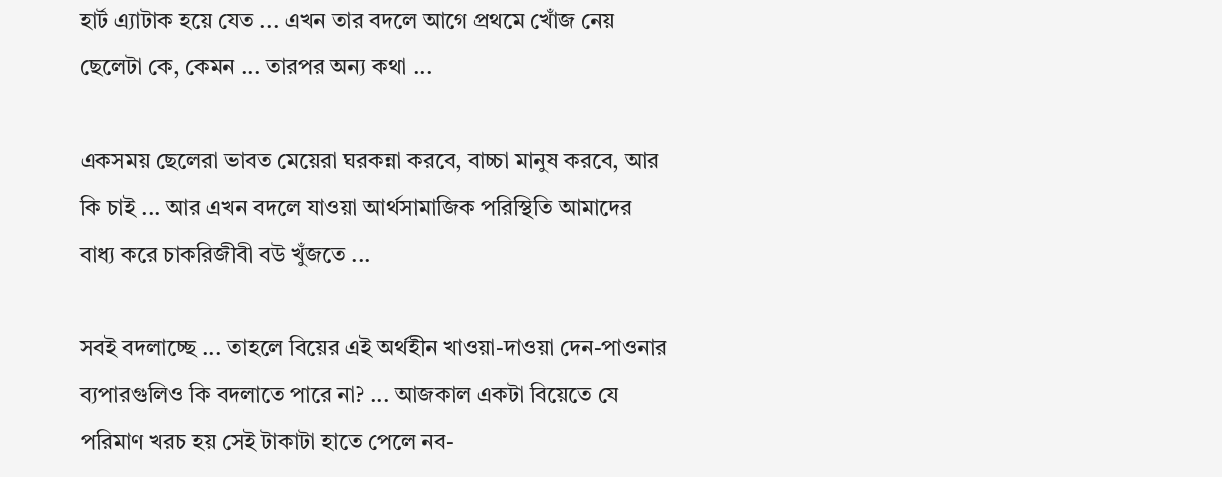হার্ট এ্যাটাক হয়ে যেত ... এখন তার বদলে আগে প্রথমে খোঁজ নেয় ছেলেটা কে, কেমন ... তারপর অন্য কথা ...

একসময় ছেলেরা ভাবত মেয়েরা ঘরকন্না করবে, বাচ্চা মানুষ করবে, আর কি চাই ... আর এখন বদলে যাওয়া আর্থসামাজিক পরিস্থিতি আমাদের বাধ্য করে চাকরিজীবী বউ খুঁজতে ...

সবই বদলাচ্ছে ... তাহলে বিয়ের এই অর্থহীন খাওয়া-দাওয়া দেন-পাওনার ব্যপারগুলিও কি বদলাতে পারে না? ... আজকাল একটা বিয়েতে যে পরিমাণ খরচ হয় সেই টাকাটা হাতে পেলে নব-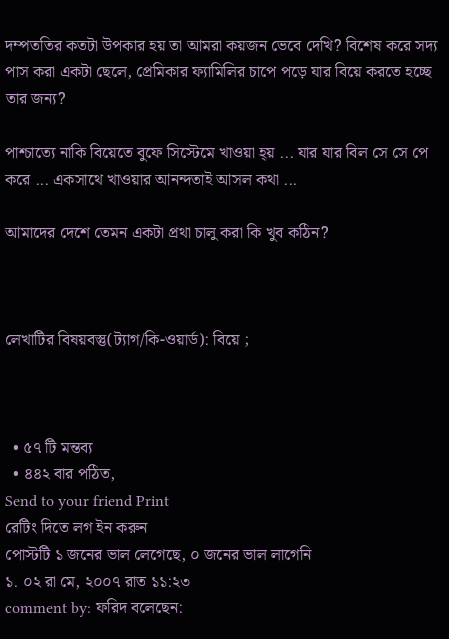দম্পততির কতটা উপকার হয় তা আমরা কয়জন ভেবে দেখি? বিশেষ করে সদ্য পাস করা একটা ছেলে, প্রেমিকার ফ্যামিলির চাপে পড়ে যার বিয়ে করতে হচ্ছে তার জন্য?

পাশ্চাত্যে নাকি বিয়েতে বুফে সিস্টেমে খাওয়া হ্য় ... যার যার বিল সে সে পে করে ... একসাথে খাওয়ার আনন্দতাই আসল কথা ...

আমাদের দেশে তেমন একটা প্রথা চালু করা কি খুব কঠিন?



লেখাটির বিষয়বস্তু(ট্যাগ/কি-ওয়ার্ড): বিয়ে ;



  • ৫৭ টি মন্তব্য
  • ৪৪২ বার পঠিত,
Send to your friend Print
রেটিং দিতে লগ ইন করুন
পোস্টটি ১ জনের ভাল লেগেছে, ০ জনের ভাল লাগেনি
১. ০২ রা মে, ২০০৭ রাত ১১:২৩
comment by: ফরিদ বলেছেন: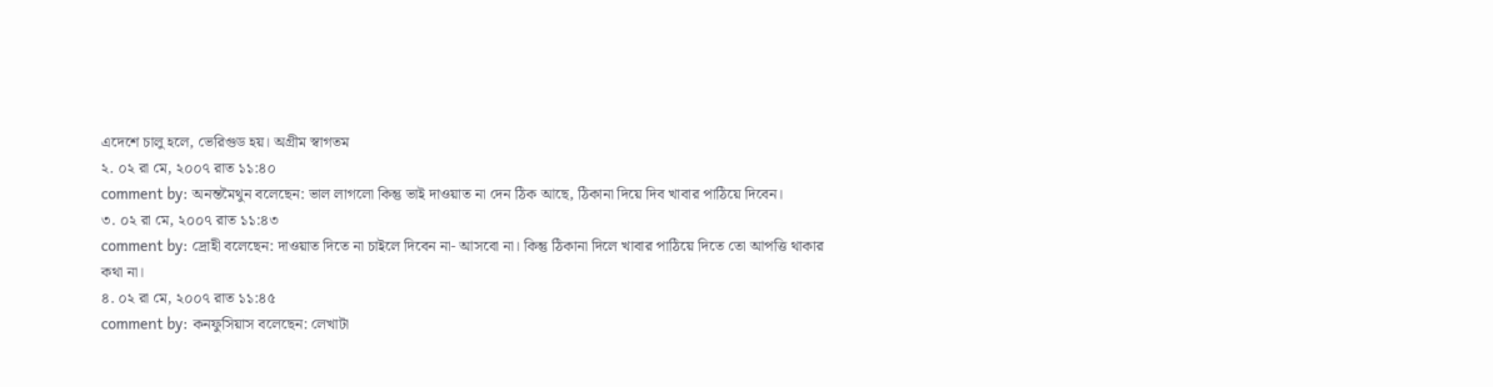এদেশে চালু হলে, ভেরিগুড হয়। অগ্রীম স্বাগতম
২. ০২ রা মে, ২০০৭ রাত ১১:৪০
comment by: অনন্তমৈথুন বলেছেন: ভাল লাগলো কিন্তু ভাই দাওয়াত না দেন ঠিক আছে, ঠিকানা দিয়ে দিব খাবার পাঠিয়ে দিবেন।
৩. ০২ রা মে, ২০০৭ রাত ১১:৪৩
comment by: দ্রোহী বলেছেন: দাওয়াত দিতে না চাইলে দিবেন না- আসবো না। কিন্তু ঠিকানা দিলে খাবার পাঠিয়ে দিতে তো আপত্তি থাকার কথা না।
৪. ০২ রা মে, ২০০৭ রাত ১১:৪৫
comment by: কনফুসিয়াস বলেছেন: লেখাটা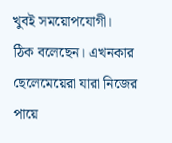খুবই সময়োপযোগী।
ঠিক বলেছেন। এখনকার ছেলেমেয়েরা যারা নিজের পায়ে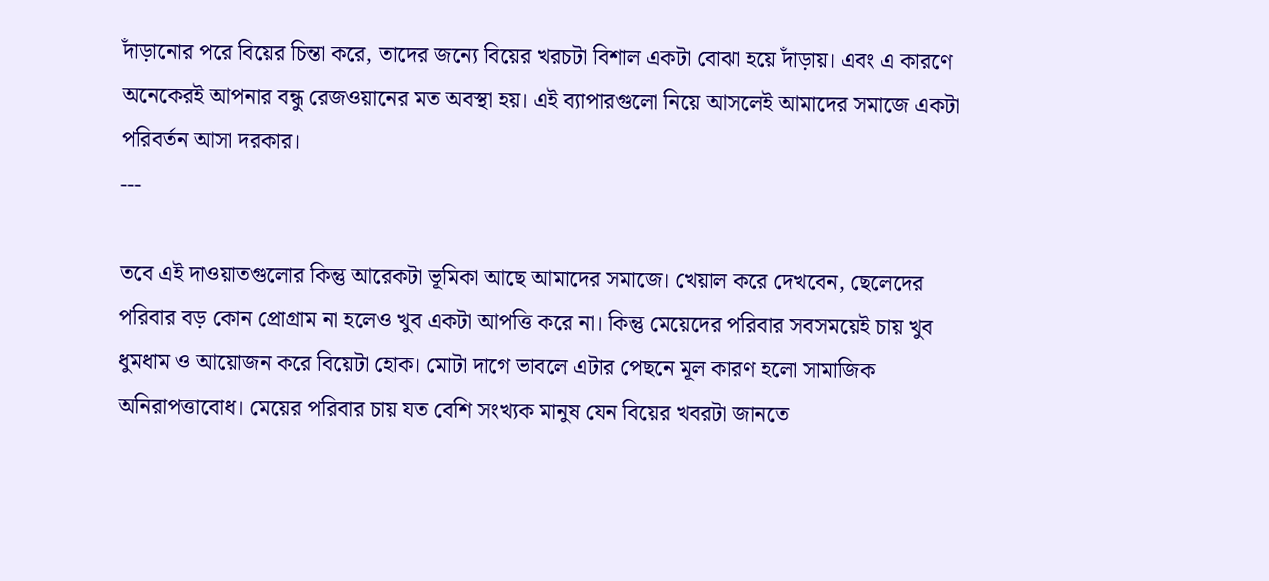দাঁড়ানোর পরে বিয়ের চিন্তা করে, তাদের জন্যে বিয়ের খরচটা বিশাল একটা বোঝা হয়ে দাঁড়ায়। এবং এ কারণে অনেকেরই আপনার বন্ধু রেজওয়ানের মত অবস্থা হয়। এই ব্যাপারগুলো নিয়ে আসলেই আমাদের সমাজে একটা পরিবর্তন আসা দরকার।
---

তবে এই দাওয়াতগুলোর কিন্তু আরেকটা ভূমিকা আছে আমাদের সমাজে। খেয়াল করে দেখবেন, ছেলেদের পরিবার বড় কোন প্রোগ্রাম না হলেও খুব একটা আপত্তি করে না। কিন্তু মেয়েদের পরিবার সবসময়েই চায় খুব ধুমধাম ও আয়োজন করে বিয়েটা হোক। মোটা দাগে ভাবলে এটার পেছনে মূল কারণ হলো সামাজিক অনিরাপত্তাবোধ। মেয়ের পরিবার চায় যত বেশি সংখ্যক মানুষ যেন বিয়ের খবরটা জানতে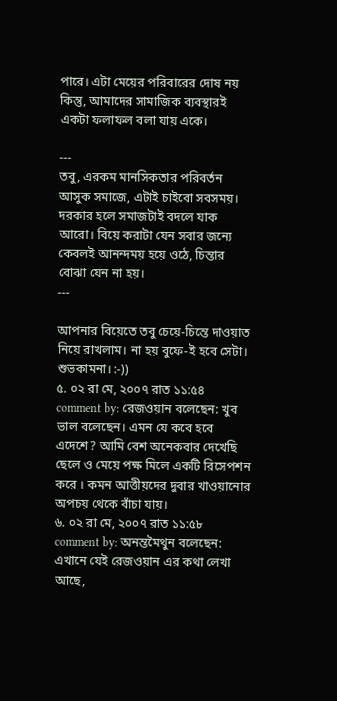পারে। এটা মেয়ের পরিবারের দোষ নয় কিন্তু, আমাদের সামাজিক ব্যবস্থারই একটা ফলাফল বলা যায় একে।

---
তবু, এরকম মানসিকতার পরিবর্তন আসুক সমাজে, এটাই চাইবো সবসময়। দরকার হলে সমাজটাই বদলে যাক আরো। বিয়ে করাটা যেন সবার জন্যে কেবলই আনন্দময় হয়ে ওঠে, চিন্তার বোঝা যেন না হয়।
---

আপনার বিয়েতে তবু চেয়ে-চিন্তে দাওয়াত নিয়ে রাখলাম। না হয় বুফে-ই হবে সেটা।
শুভকামনা। :-))
৫. ০২ রা মে, ২০০৭ রাত ১১:৫৪
comment by: রেজওয়ান বলেছেন: খুব ভাল বলেছেন। এমন যে কবে হবে এদেশে? আমি বেশ অনেকবার দেখেছি ছেলে ও মেয়ে পক্ষ মিলে একটি রিসেপশন করে । কমন আত্তীয়দের দুবার খাওয়ানোর অপচয় থেকে বাঁচা যায়।
৬. ০২ রা মে, ২০০৭ রাত ১১:৫৮
comment by: অনন্তমৈথুন বলেছেন: এখানে যেই রেজওয়ান এর কথা লেখা আছে,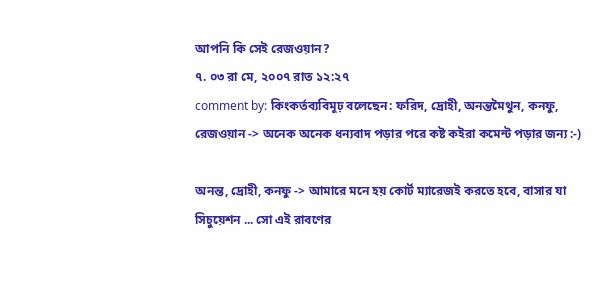আপনি কি সেই রেজওয়ান?
৭. ০৩ রা মে, ২০০৭ রাত ১২:২৭
comment by: কিংকর্তব্যবিমূঢ় বলেছেন: ফরিদ, দ্রোহী, অনন্তমৈথুন, কনফু, রেজওয়ান -> অনেক অনেক ধন্যবাদ পড়ার পরে কষ্ট কইরা কমেন্ট পড়ার জন্য :-)

অনন্ত, দ্রোহী, কনফু -> আমারে মনে হয় কোর্ট ম্যারেজই করতে হবে, বাসার যা সিচুয়েশন ... সো এই রাবণের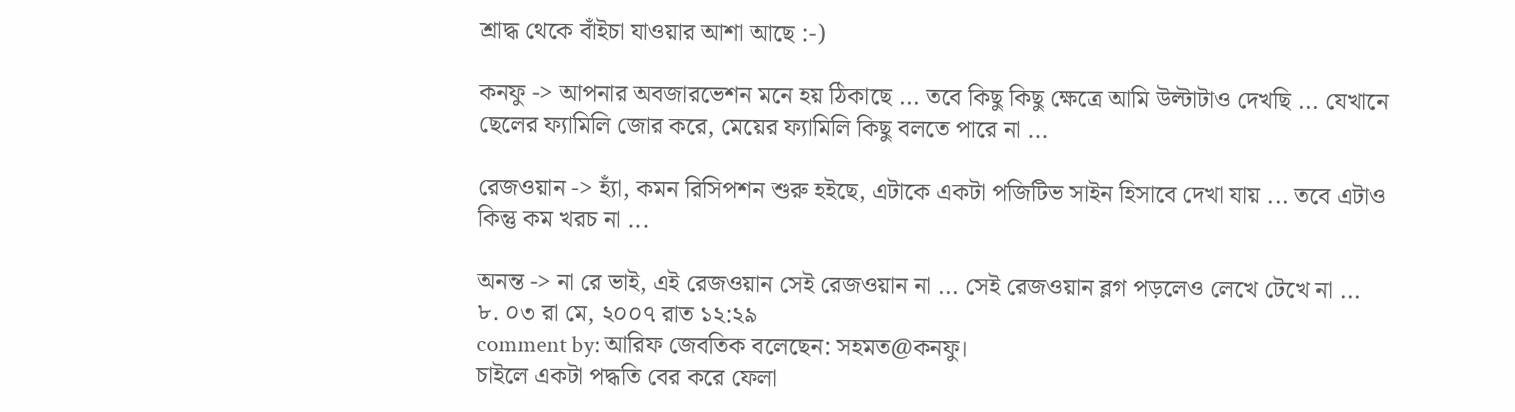শ্রাদ্ধ থেকে বাঁইচা যাওয়ার আশা আছে :-)

কনফু -> আপনার অবজারভেশন মনে হয় ঠিকাছে ... তবে কিছু কিছু ক্ষেত্রে আমি উল্টাটাও দেখছি ... যেখানে ছেলের ফ্যামিলি জোর করে, মেয়ের ফ্যামিলি কিছু বলতে পারে না ...

রেজওয়ান -> হ্যাঁ, কমন রিসিপশন শুরু হইছে, এটাকে একটা পজিটিভ সাইন হিসাবে দেখা যায় ... তবে এটাও কিন্তু কম খরচ না ...

অনন্ত -> না রে ভাই, এই রেজওয়ান সেই রেজওয়ান না ... সেই রেজওয়ান ব্লগ পড়লেও লেখে টেখে না ...
৮. ০৩ রা মে, ২০০৭ রাত ১২:২৯
comment by: আরিফ জেবতিক বলেছেন: সহমত@কনফু।
চাইলে একটা পদ্ধতি বের করে ফেলা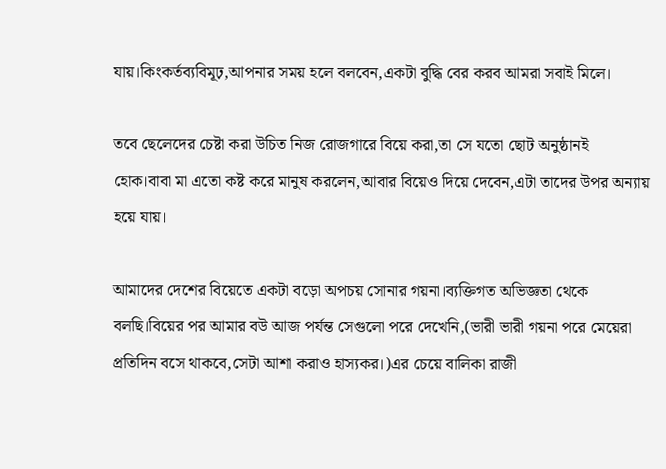যায়।কিংকর্তব্যবিমূঢ়,আপনার সময় হলে বলবেন,একটা বুদ্ধি বের করব আমরা সবাই মিলে।

তবে ছেলেদের চেষ্টা করা উচিত নিজ রোজগারে বিয়ে করা,তা সে যতো ছোট অনুষ্ঠানই হোক।বাবা মা এতো কষ্ট করে মানুষ করলেন,আবার বিয়েও দিয়ে দেবেন,এটা তাদের উপর অন্যায় হয়ে যায়।

আমাদের দেশের বিয়েতে একটা বড়ো অপচয় সোনার গয়না।ব্যক্তিগত অভিজ্ঞতা থেকে বলছি।বিয়ের পর আমার বউ আজ পর্যন্ত সেগুলো পরে দেখেনি,(ভারী ভারী গয়না পরে মেয়েরা প্রতিদিন বসে থাকবে,সেটা আশা করাও হাস্যকর।)এর চেয়ে বালিকা রাজী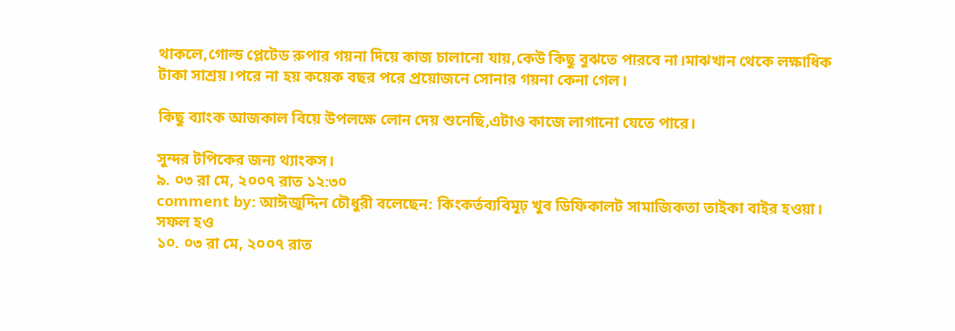থাকলে,গোল্ড প্লেটেড রুপার গয়না দিয়ে কাজ চালানো যায়,কেউ কিছু বুঝতে পারবে না।মাঝখান থেকে লক্ষাধিক টাকা সাশ্রয়।পরে না হয় কয়েক বছর পরে প্রয়োজনে সোনার গয়না কেনা গেল।

কিছু ব্যাংক আজকাল বিয়ে উপলক্ষে লোন দেয় শুনেছি,এটাও কাজে লাগানো যেতে পারে।

সুন্দর টপিকের জন্য থ্যাংকস।
৯. ০৩ রা মে, ২০০৭ রাত ১২:৩০
comment by: আঈজুদ্দিন চৌধুরী বলেছেন: কিংকর্তব্যবিমূঢ় খুব ডিফিকালট সামাজিকতা তাইকা বাইর হওয়া। সফল হও
১০. ০৩ রা মে, ২০০৭ রাত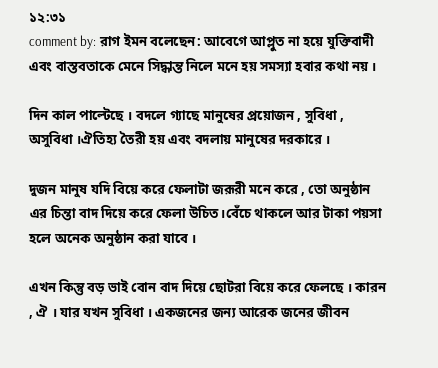১২:৩১
comment by: রাগ ইমন বলেছেন: আবেগে আপ্লুত না হয়ে যুক্তিবাদী এবং বাস্তবতাকে মেনে সিদ্ধান্ত নিলে মনে হয় সমস্যা হবার কথা নয় ।

দিন কাল পাল্টেছে । বদলে গ্যাছে মানুষের প্রয়োজন , সুবিধা , অসুবিধা ।ঐতিহ্য তৈরী হয় এবং বদলায় মানুষের দরকারে ।

দুজন মানুষ যদি বিয়ে করে ফেলাটা জরূরী মনে করে , তো অনুষ্ঠান এর চিন্তা বাদ দিয়ে করে ফেলা উচিত।বেঁচে থাকলে আর টাকা পয়সা হলে অনেক অনুষ্ঠান করা যাবে ।

এখন কিন্তু বড় ভাই বোন বাদ দিয়ে ছোটরা বিয়ে করে ফেলছে । কারন , ঐ । যার যখন সুবিধা । একজনের জন্য আরেক জনের জীবন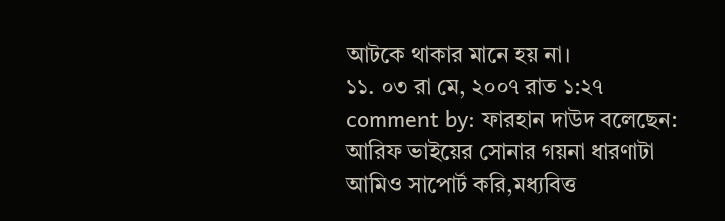আটকে থাকার মানে হয় না।
১১. ০৩ রা মে, ২০০৭ রাত ১:২৭
comment by: ফারহান দাউদ বলেছেন: আরিফ ভাইয়ের সোনার গয়না ধারণাটা আমিও সাপোর্ট করি,মধ্যবিত্ত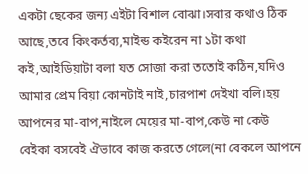একটা ছেকের জন্য এইটা বিশাল বোঝা।সবার কথাও ঠিক আছে,তবে কিংকর্তব্য,মাইন্ড কইরেন না ১টা কথা কই,আইডিয়াটা বলা যত সোজা করা ততোই কঠিন,যদিও আমার প্রেম বিয়া কোনটাই নাই,চারপাশ দেইখা বলি।হয় আপনের মা-বাপ,নাইলে মেয়ের মা-বাপ,কেউ না কেউ বেইকা বসবেই ঐভাবে কাজ করতে গেলে(না বেকলে আপনে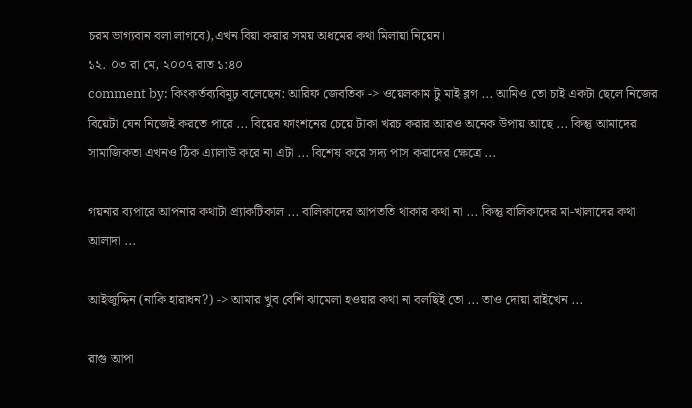চরম ভাগ্যবান বলা লাগবে),এখন বিয়া করার সময় অধমের কথা মিলায়া নিয়েন।
১২. ০৩ রা মে, ২০০৭ রাত ১:৪০
comment by: কিংকর্তব্যবিমূঢ় বলেছেন: আরিফ জেবতিক -> ওয়েলকাম টু মাই ব্লগ ... আমিও তো চাই একটা ছেলে নিজের বিয়েটা যেন নিজেই করতে পারে ... বিয়ের ফাংশনের চেয়ে টাকা খরচ করার আরও অনেক উপায় আছে ... কিন্তু আমাদের সামাজিকতা এখনও ঠিক এ্যালাউ করে না এটা ... বিশেষ করে সদ্য পাস করাদের ক্ষেত্রে ...

গয়নার ব্যপারে আপনার কথাটা প্র্যাকটিকাল ... বালিকাদের আপততি থাকার কথা না ... কিন্তু বালিকাদের মা-খালাদের কথা আলাদা ...

আইজুদ্দিন (নাকি হারাধন?) -> আমার খুব বেশি ঝামেলা হওয়ার কথা না বলছিই তো ... তাও দোয়া রাইখেন ...

রাগু আপা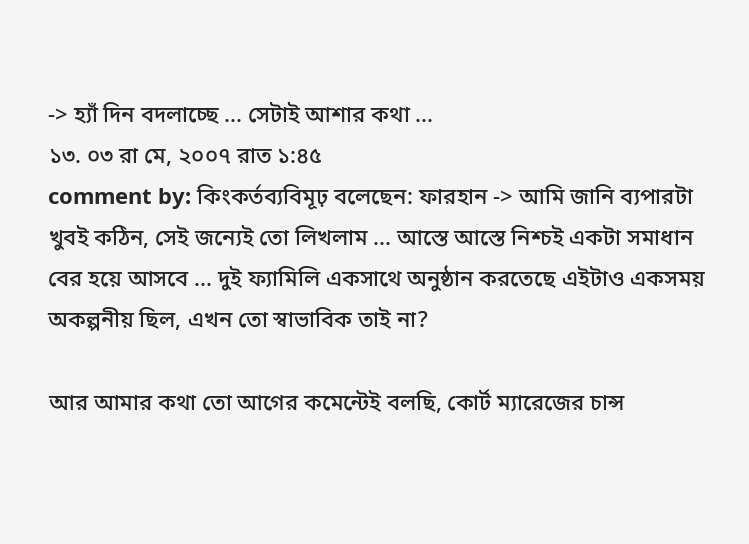-> হ্যাঁ দিন বদলাচ্ছে ... সেটাই আশার কথা ...
১৩. ০৩ রা মে, ২০০৭ রাত ১:৪৫
comment by: কিংকর্তব্যবিমূঢ় বলেছেন: ফারহান -> আমি জানি ব্যপারটা খুবই কঠিন, সেই জন্যেই তো লিখলাম ... আস্তে আস্তে নিশ্চই একটা সমাধান বের হয়ে আসবে ... দুই ফ্যামিলি একসাথে অনুষ্ঠান করতেছে এইটাও একসময় অকল্পনীয় ছিল, এখন তো স্বাভাবিক তাই না?

আর আমার কথা তো আগের কমেন্টেই বলছি, কোর্ট ম্যারেজের চান্স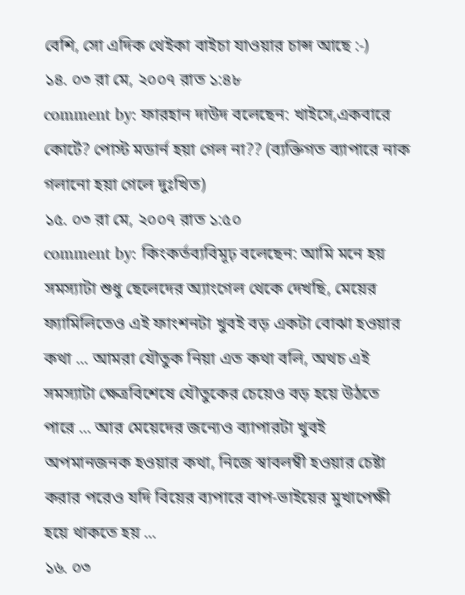বেশি, সো এদিক থেইকা বাইচা যাওয়ার চান্স আছে :-)
১৪. ০৩ রা মে, ২০০৭ রাত ১:৪৮
comment by: ফারহান দাউদ বলেছেন: খাইসে,একবারে কোর্টে? পোস্ট মডার্ন হয়া গেল না?? (ব্যক্তিগত ব্যাপারে নাক গলানো হয়া গেলে দুঃখিত)
১৫. ০৩ রা মে, ২০০৭ রাত ১:৫০
comment by: কিংকর্তব্যবিমূঢ় বলেছেন: আমি মনে হয় সমস্যাটা শুধু ছেলেদের অ্যাংগেল থেকে দেখছি, মেয়ের ফ্যামিলিতেও এই ফাংশনটা খুবই বড় একটা বোঝা হওয়ার কথা ... আমরা যৌতুক নিয়া এত কথা বলি, অথচ এই সমস্যাটা ক্ষেত্রবিশেষে যৌতুকের চেয়েও বড় হয়ে উঠতে পারে ... আর মেয়েদের জন্যেও ব্যাপারটা খুবই অপমানজনক হওয়ার কথা, নিজে স্বাবলম্বী হওয়ার চেষ্টা করার পরেও যদি বিয়ের ব্যপারে বাপ-ভাইয়ের মুখাপেক্ষী হয়ে থাকতে হয় ...
১৬. ০৩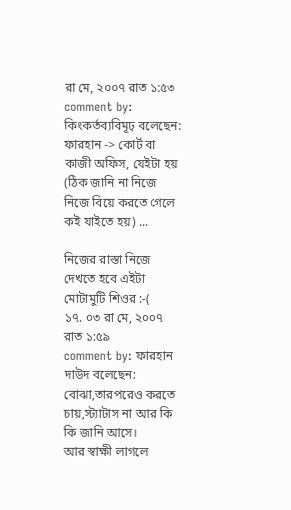রা মে, ২০০৭ রাত ১:৫৩
comment by: কিংকর্তব্যবিমূঢ় বলেছেন: ফারহান -> কোর্ট বা কাজী অফিস, যেইটা হয় (ঠিক জানি না নিজে নিজে বিয়ে করতে গেলে কই যাইতে হয়) ...

নিজের রাস্তা নিজে দেখতে হবে এইটা মোটামুটি শিওর :-(
১৭. ০৩ রা মে, ২০০৭ রাত ১:৫৯
comment by: ফারহান দাউদ বলেছেন: বোঝা,তারপরেও করতে চায়,স্ট্যাটাস না আর কি কি জানি আসে।
আর স্বাক্ষী লাগলে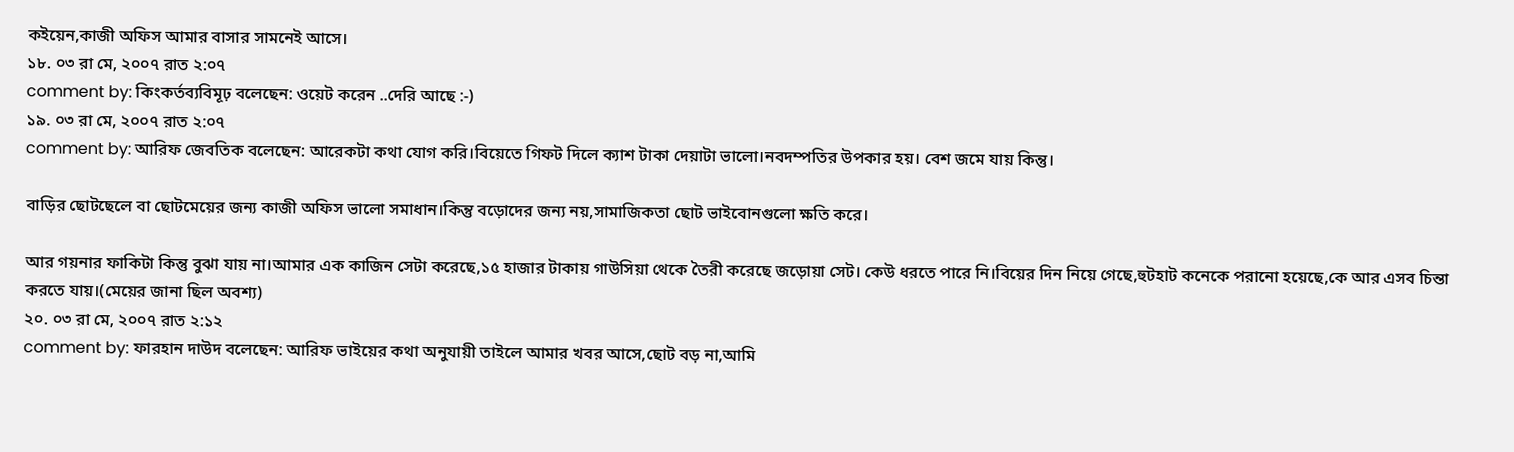কইয়েন,কাজী অফিস আমার বাসার সামনেই আসে।
১৮. ০৩ রা মে, ২০০৭ রাত ২:০৭
comment by: কিংকর্তব্যবিমূঢ় বলেছেন: ওয়েট করেন ..দেরি আছে :-)
১৯. ০৩ রা মে, ২০০৭ রাত ২:০৭
comment by: আরিফ জেবতিক বলেছেন: আরেকটা কথা যোগ করি।বিয়েতে গিফট দিলে ক্যাশ টাকা দেয়াটা ভালো।নবদম্পতির উপকার হয়। বেশ জমে যায় কিন্তু।

বাড়ির ছোটছেলে বা ছোটমেয়ের জন্য কাজী অফিস ভালো সমাধান।কিন্তু বড়োদের জন্য নয়,সামাজিকতা ছোট ভাইবোনগুলো ক্ষতি করে।

আর গয়নার ফাকিটা কিন্তু বুঝা যায় না।আমার এক কাজিন সেটা করেছে,১৫ হাজার টাকায় গাউসিয়া থেকে তৈরী করেছে জড়োয়া সেট। কেউ ধরতে পারে নি।বিয়ের দিন নিয়ে গেছে,হুটহাট কনেকে পরানো হয়েছে,কে আর এসব চিন্তা করতে যায়।(মেয়ের জানা ছিল অবশ্য)
২০. ০৩ রা মে, ২০০৭ রাত ২:১২
comment by: ফারহান দাউদ বলেছেন: আরিফ ভাইয়ের কথা অনুযায়ী তাইলে আমার খবর আসে,ছোট বড় না,আমি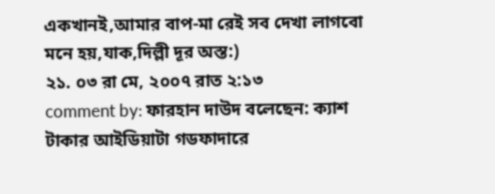একখানই,আমার বাপ-মা রেই সব দেখা লাগবো মনে হয়,যাক,দিল্লী দূর অস্ত:)
২১. ০৩ রা মে, ২০০৭ রাত ২:১৩
comment by: ফারহান দাউদ বলেছেন: ক্যাশ টাকার আইডিয়াটা গডফাদারে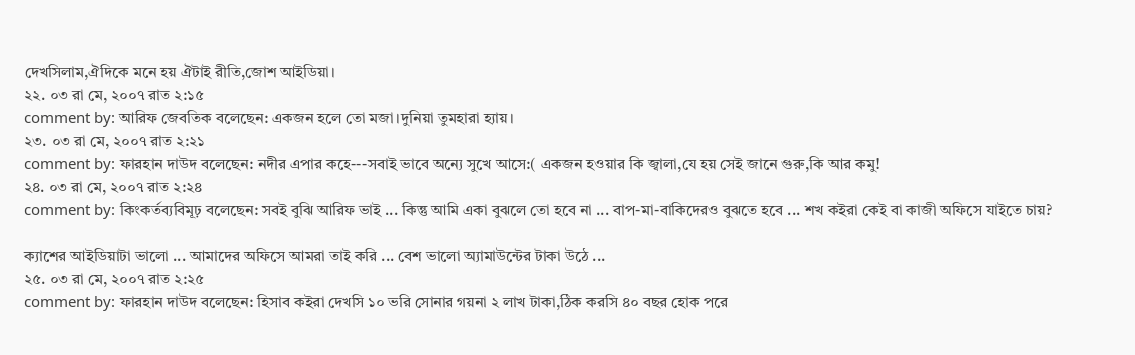দেখসিলাম,ঐদিকে মনে হয় ঐটাই রীতি,জোশ আইডিয়া।
২২. ০৩ রা মে, ২০০৭ রাত ২:১৫
comment by: আরিফ জেবতিক বলেছেন: একজন হলে তো মজা।দুনিয়া তুমহারা হ্যায়।
২৩. ০৩ রা মে, ২০০৭ রাত ২:২১
comment by: ফারহান দাউদ বলেছেন: নদীর এপার কহে---সবাই ভাবে অন্যে সুখে আসে:( একজন হওয়ার কি জ্বালা,যে হয় সেই জানে গুরু,কি আর কমু!
২৪. ০৩ রা মে, ২০০৭ রাত ২:২৪
comment by: কিংকর্তব্যবিমূঢ় বলেছেন: সবই বুঝি আরিফ ভাই ... কিন্তু আমি একা বুঝলে তো হবে না ... বাপ-মা-বাকিদেরও বুঝতে হবে ... শখ কইরা কেই বা কাজী অফিসে যাইতে চায়?

ক্যাশের আইডিয়াটা ভালো ... আমাদের অফিসে আমরা তাই করি ... বেশ ভালো অ্যামাউন্টের টাকা উঠে ...
২৫. ০৩ রা মে, ২০০৭ রাত ২:২৫
comment by: ফারহান দাউদ বলেছেন: হিসাব কইরা দেখসি ১০ ভরি সোনার গয়না ২ লাখ টাকা,ঠিক করসি ৪০ বছর হোক পরে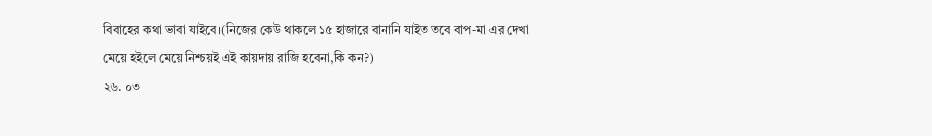বিবাহের কথা ভাবা যাইবে।(নিজের কেউ থাকলে ১৫ হাজারে বানানি যাইত তবে বাপ-মা এর দেখা মেয়ে হইলে মেয়ে নিশ্চয়ই এই কায়দায় রাজি হবেনা,কি কন?)
২৬. ০৩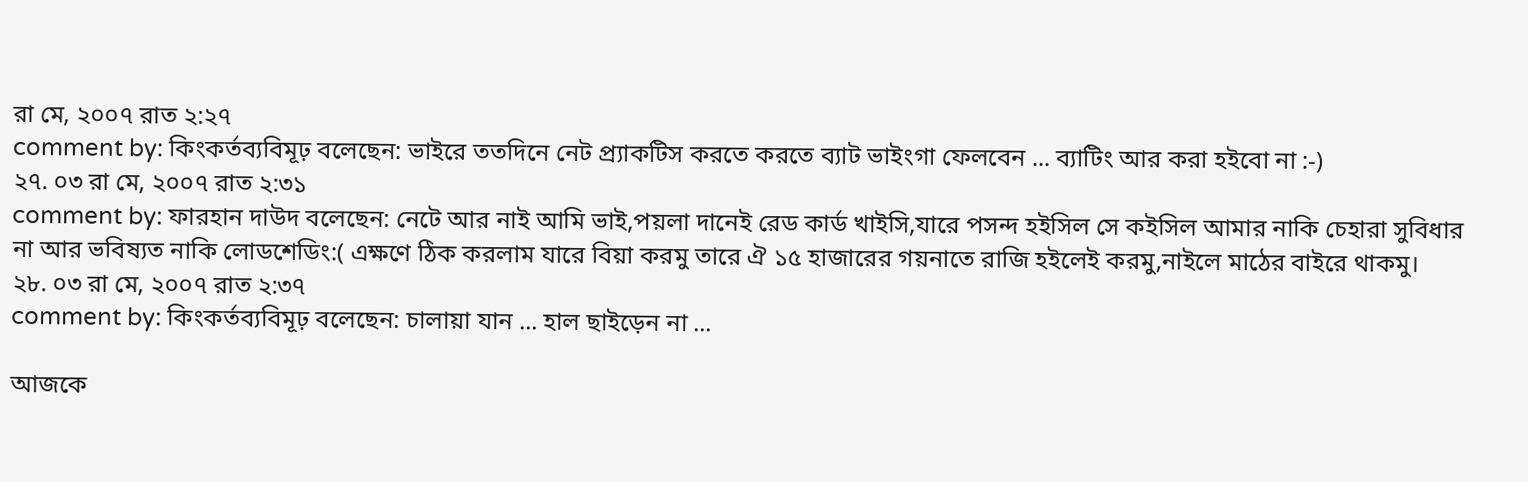রা মে, ২০০৭ রাত ২:২৭
comment by: কিংকর্তব্যবিমূঢ় বলেছেন: ভাইরে ততদিনে নেট প্র্যাকটিস করতে করতে ব্যাট ভাইংগা ফেলবেন ... ব্যাটিং আর করা হইবো না :-)
২৭. ০৩ রা মে, ২০০৭ রাত ২:৩১
comment by: ফারহান দাউদ বলেছেন: নেটে আর নাই আমি ভাই,পয়লা দানেই রেড কার্ড খাইসি,যারে পসন্দ হইসিল সে কইসিল আমার নাকি চেহারা সুবিধার না আর ভবিষ্যত নাকি লোডশেডিং:( এক্ষণে ঠিক করলাম যারে বিয়া করমু তারে ঐ ১৫ হাজারের গয়নাতে রাজি হইলেই করমু,নাইলে মাঠের বাইরে থাকমু।
২৮. ০৩ রা মে, ২০০৭ রাত ২:৩৭
comment by: কিংকর্তব্যবিমূঢ় বলেছেন: চালায়া যান ... হাল ছাইড়েন না ...

আজকে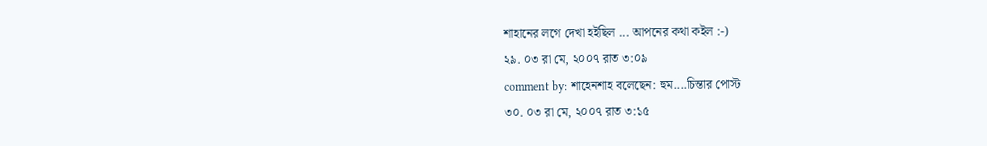শাহানের লগে দেখা হইছিল ... আপনের কথা কইল :-)
২৯. ০৩ রা মে, ২০০৭ রাত ৩:০৯
comment by: শাহেনশাহ বলেছেন: হুম....চিন্তার পোস্ট
৩০. ০৩ রা মে, ২০০৭ রাত ৩:১৫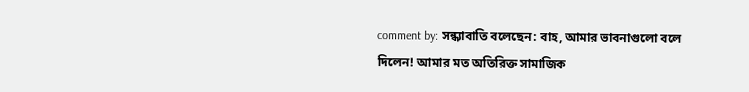comment by: সন্ধ্যাবাতি বলেছেন: বাহ, আমার ভাবনাগুলো বলে দিলেন! আমার মত অতিরিক্ত সামাজিক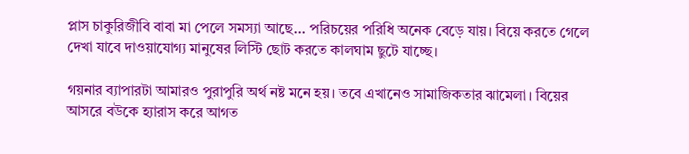প্লাস চাকুরিজীবি বাবা মা পেলে সমস্যা আছে... পরিচয়ের পরিধি অনেক বেড়ে যায়। বিয়ে করতে গেলে দেখা যাবে দাওয়াযোগ্য মানুষের লিস্টি ছোট করতে কালঘাম ছুটে যাচ্ছে।

গয়নার ব্যাপারটা আমারও পুরাপুরি অর্থ নষ্ট মনে হয়। তবে এখানেও সামাজিকতার ঝামেলা। বিয়ের আসরে বউকে হ্যারাস করে আগত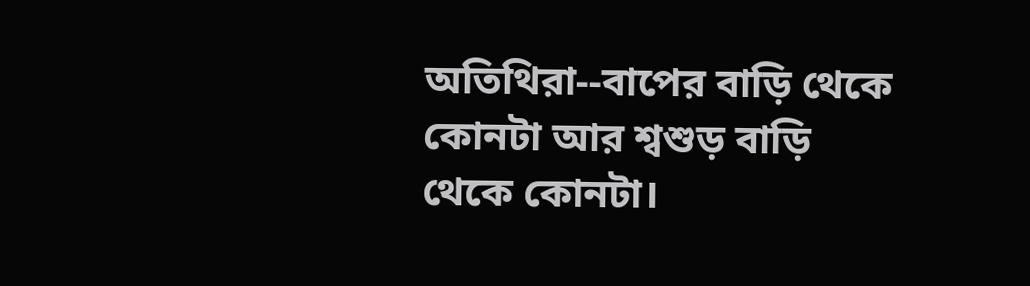অতিথিরা--বাপের বাড়ি থেকে কোনটা আর শ্বশুড় বাড়ি থেকে কোনটা।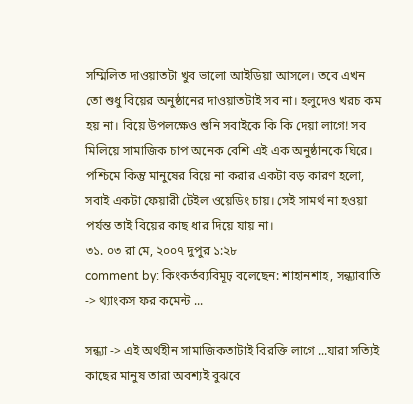সম্মিলিত দাওয়াতটা খুব ভালো আইডিয়া আসলে। তবে এখন তো শুধু বিয়ের অনুষ্ঠানের দাওয়াতটাই সব না। হলুদেও খরচ কম হয় না। বিয়ে উপলক্ষেও শুনি সবাইকে কি কি দেয়া লাগে! সব মিলিয়ে সামাজিক চাপ অনেক বেশি এই এক অনুষ্ঠানকে ঘিরে। পশ্চিমে কিন্তু মানুষের বিয়ে না করার একটা বড় কারণ হলো, সবাই একটা ফেয়ারী টেইল ওয়েডিং চায়। সেই সামর্থ না হওয়া পর্যন্ত তাই বিয়ের কাছ ধার দিয়ে যায় না।
৩১. ০৩ রা মে, ২০০৭ দুপুর ১:২৮
comment by: কিংকর্তব্যবিমূঢ় বলেছেন: শাহানশাহ, সন্ধ্যাবাতি -> থ্যাংকস ফর কমেন্ট ...

সন্ধ্যা -> এই অর্থহীন সামাজিকতাটাই বিরক্তি লাগে ...যারা সত্যিই কাছের মানুষ তারা অবশ্যই বুঝবে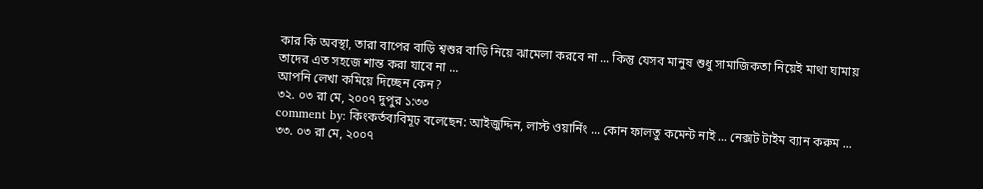কার কি অবস্থা, তারা বাপের বাড়ি শ্বশুর বাড়ি নিয়ে ঝামেলা করবে না ... কিন্তু যেসব মানুষ শুধু সামাজিকতা নিয়েই মাথা ঘামায় তাদের এত সহজে শান্ত করা যাবে না ...
আপনি লেখা কমিয়ে দিচ্ছেন কেন?
৩২. ০৩ রা মে, ২০০৭ দুপুর ১:৩৩
comment by: কিংকর্তব্যবিমূঢ় বলেছেন: আইজুদ্দিন, লাস্ট ওয়ার্নিং ... কোন ফালতু কমেন্ট নাই ... নেক্সট টাইম ব্যান করুম ...
৩৩. ০৩ রা মে, ২০০৭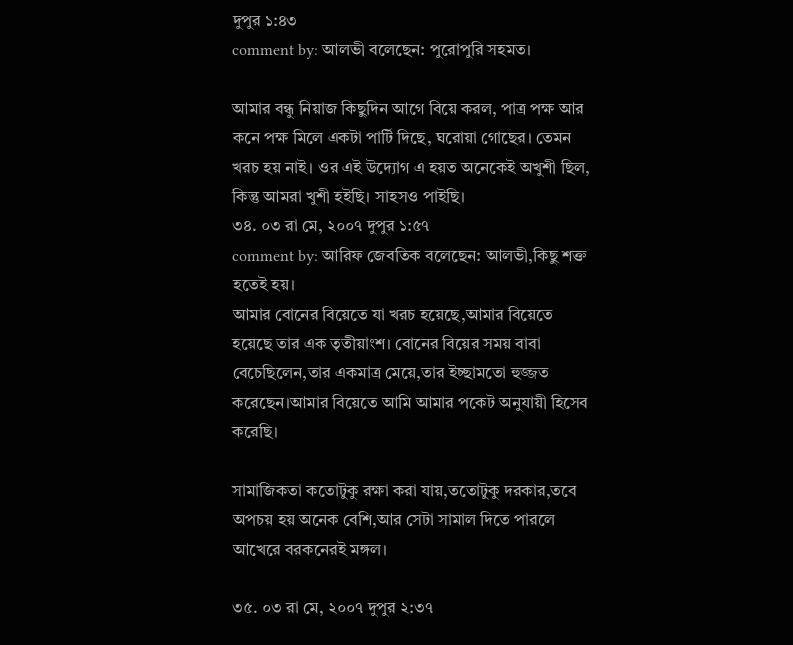দুপুর ১:৪৩
comment by: আলভী বলেছেন: পুরোপুরি সহমত।

আমার বন্ধু নিয়াজ কিছুদিন আগে বিয়ে করল, পাত্র পক্ষ আর কনে পক্ষ মিলে একটা পার্টি দিছে, ঘরোয়া গোছের। তেমন খরচ হয় নাই। ওর এই উদ্যোগ এ হয়ত অনেকেই অখুশী ছিল, কিন্তু আমরা খুশী হইছি। সাহসও পাইছি।
৩৪. ০৩ রা মে, ২০০৭ দুপুর ১:৫৭
comment by: আরিফ জেবতিক বলেছেন: আলভী,কিছু শক্ত হতেই হয়।
আমার বোনের বিয়েতে যা খরচ হয়েছে,আমার বিয়েতে হয়েছে তার এক তৃতীয়াংশ। বোনের বিয়ের সময় বাবা বেচেছিলেন,তার একমাত্র মেয়ে,তার ইচ্ছামতো হুজ্জত করেছেন।আমার বিয়েতে আমি আমার পকেট অনুযায়ী হিসেব করেছি।

সামাজিকতা কতোটুকু রক্ষা করা যায়,ততোটুকু দরকার,তবে অপচয় হয় অনেক বেশি,আর সেটা সামাল দিতে পারলে আখেরে বরকনেরই মঙ্গল।

৩৫. ০৩ রা মে, ২০০৭ দুপুর ২:৩৭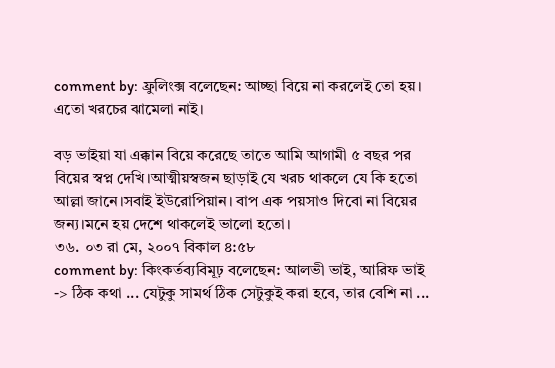comment by: ফ্রুলিংক্স বলেছেন: আচ্ছা বিয়ে না করলেই তো হয়। এতো খরচের ঝামেলা নাই।

বড় ভাইয়া যা এক্কান বিয়ে করেছে তাতে আমি আগামী ৫ বছর পর বিয়ের স্বপ্ন দেখি।আত্মীয়স্বজন ছাড়াই যে খরচ থাকলে যে কি হতো আল্লা জানে।সবাই ইউরোপিয়ান। বাপ এক পয়সাও দিবো না বিয়ের জন্য।মনে হয় দেশে থাকলেই ভালো হতো।
৩৬. ০৩ রা মে, ২০০৭ বিকাল ৪:৫৮
comment by: কিংকর্তব্যবিমূঢ় বলেছেন: আলভী ভাই, আরিফ ভাই -> ঠিক কথা ... যেটুকু সামর্থ ঠিক সেটুকুই করা হবে, তার বেশি না ...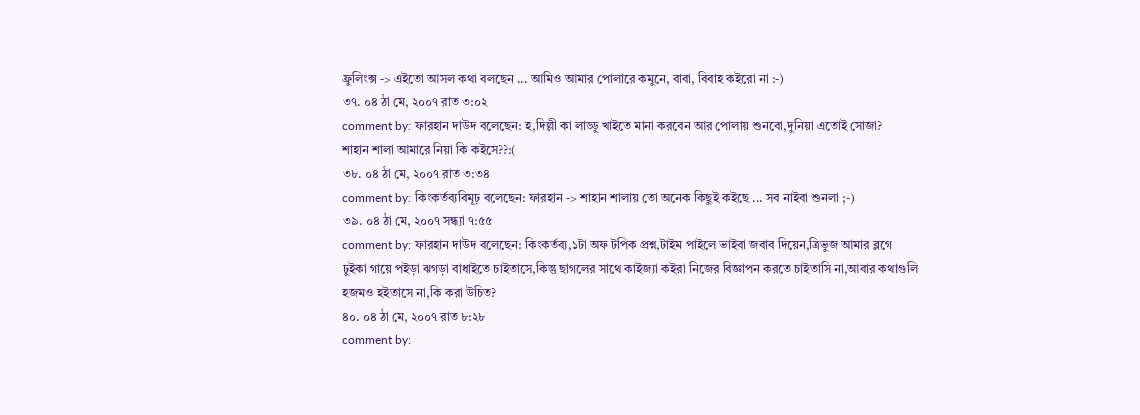ফ্রুলিংক্স -> এইতো আসল কথা বলছেন ... আমিও আমার পোলারে কমুনে, বাবা, বিবাহ কইরো না :-)
৩৭. ০৪ ঠা মে, ২০০৭ রাত ৩:০২
comment by: ফারহান দাউদ বলেছেন: হ,দিল্লী কা লাড্ডু খাইতে মানা করবেন আর পোলায় শুনবো,দুনিয়া এতোই সোজা?
শাহান শালা আমারে নিয়া কি কইসে??:(
৩৮. ০৪ ঠা মে, ২০০৭ রাত ৩:৩৪
comment by: কিংকর্তব্যবিমূঢ় বলেছেন: ফারহান -> শাহান শালায় তো অনেক কিছুই কইছে ... সব নাইবা শুনলা ;-)
৩৯. ০৪ ঠা মে, ২০০৭ সন্ধ্যা ৭:৫৫
comment by: ফারহান দাউদ বলেছেন: কিংকর্তব্য,১টা অফ টপিক প্রশ্ন,টাইম পাইলে ভাইবা জবাব দিয়েন,ত্রিভুজ আমার ব্লগে ঢুইকা গায়ে পইড়া ঝগড়া বাধাইতে চাইতাসে,কিন্তু ছাগলের সাথে কাইজ্যা কইরা নিজের বিজ্ঞাপন করতে চাইতাসি না,আবার কথাগুলি হজমও হইতাসে না,কি করা উচিত?
৪০. ০৪ ঠা মে, ২০০৭ রাত ৮:২৮
comment by: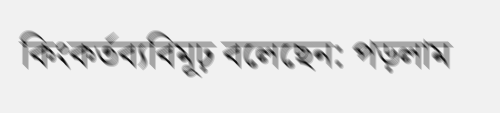কিংকর্তব্যবিমূঢ় বলেছেন: পড়লাম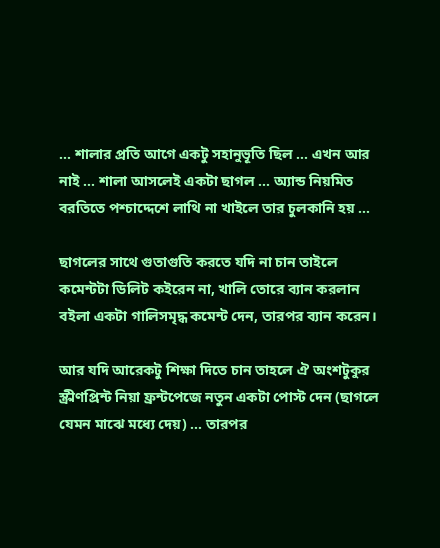... শালার প্রতি আগে একটু সহানুভূতি ছিল ... এখন আর নাই ... শালা আসলেই একটা ছাগল ... অ্যান্ড নিয়মিত বরতিতে পশ্চাদ্দেশে লাথি না খাইলে তার চুলকানি হয় ...

ছাগলের সাথে গুতাগুতি করতে যদি না চান তাইলে কমেন্টটা ডিলিট কইরেন না, খালি তোরে ব্যান করলান বইলা একটা গালিসমৃদ্ধ কমেন্ট দেন, তারপর ব্যান করেন।

আর যদি আরেকটু শিক্ষা দিতে চান তাহলে ঐ অংশটুকুর স্ক্রীণপ্রিন্ট নিয়া ফ্রন্টপেজে নতুন একটা পোস্ট দেন (ছাগলে যেমন মাঝে মধ্যে দেয়) ... তারপর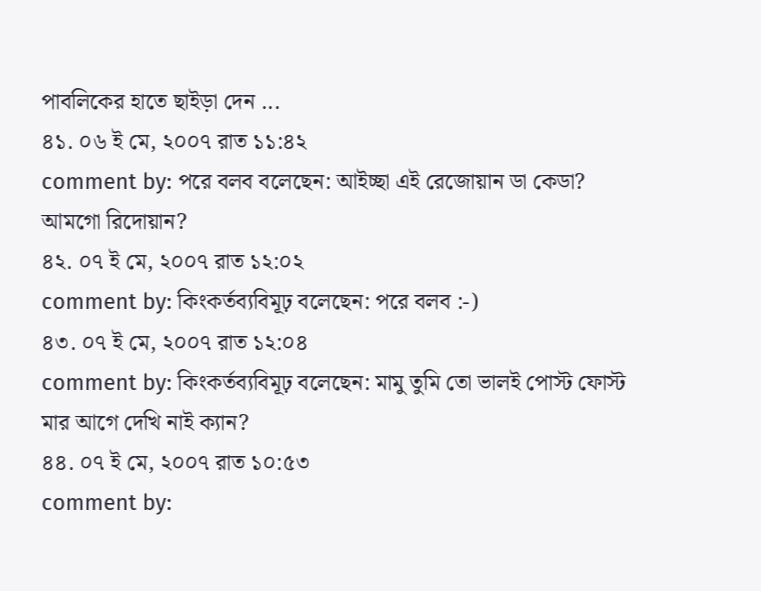পাবলিকের হাতে ছাইড়া দেন ...
৪১. ০৬ ই মে, ২০০৭ রাত ১১:৪২
comment by: পরে বলব বলেছেন: আইচ্ছা এই রেজোয়ান ডা কেডা? আমগো রিদোয়ান?
৪২. ০৭ ই মে, ২০০৭ রাত ১২:০২
comment by: কিংকর্তব্যবিমূঢ় বলেছেন: পরে বলব :-)
৪৩. ০৭ ই মে, ২০০৭ রাত ১২:০৪
comment by: কিংকর্তব্যবিমূঢ় বলেছেন: মামু তুমি তো ভালই পোস্ট ফোস্ট মার আগে দেখি নাই ক্যান?
৪৪. ০৭ ই মে, ২০০৭ রাত ১০:৫৩
comment by: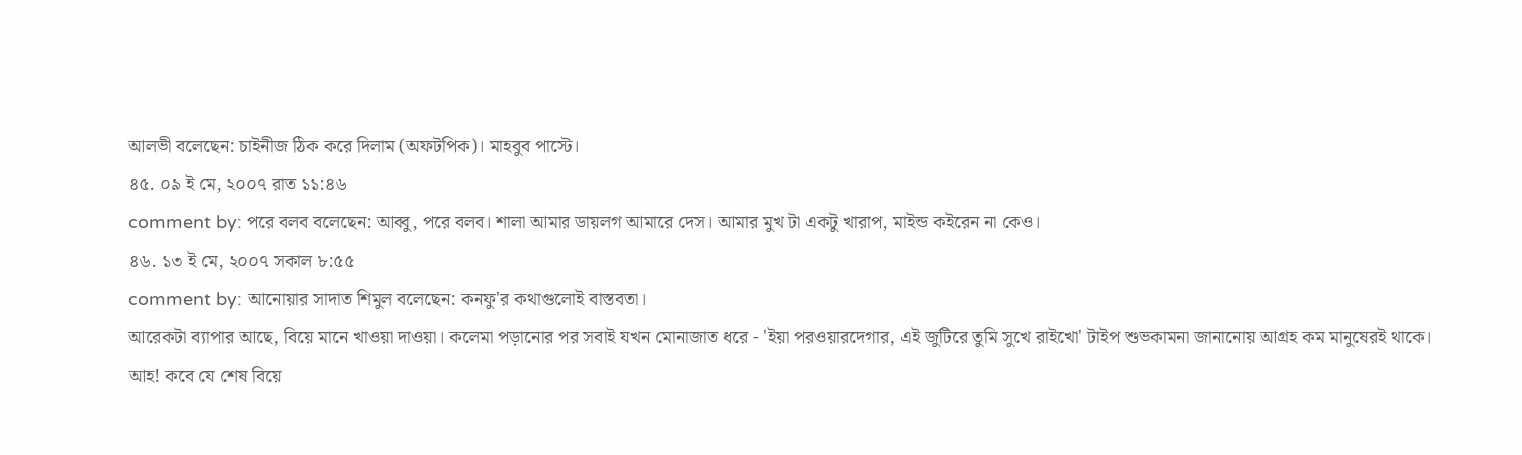আলভী বলেছেন: চাইনীজ ঠিক করে দিলাম (অফটপিক)। মাহবুব পাস্টে।
৪৫. ০৯ ই মে, ২০০৭ রাত ১১:৪৬
comment by: পরে বলব বলেছেন: আব্বু, পরে বলব। শালা আমার ডায়লগ আমারে দেস। আমার মুখ টা একটু খারাপ, মাইন্ড কইরেন না কেও।
৪৬. ১৩ ই মে, ২০০৭ সকাল ৮:৫৫
comment by: আনোয়ার সাদাত শিমুল বলেছেন: কনফু'র কথাগুলোই বাস্তবতা।
আরেকটা ব্যাপার আছে, বিয়ে মানে খাওয়া দাওয়া। কলেমা পড়ানোর পর সবাই যখন মোনাজাত ধরে - 'ইয়া পরওয়ারদেগার, এই জুটিরে তুমি সুখে রাইখো' টাইপ শুভকামনা জানানোয় আগ্রহ কম মানুষেরই থাকে।
আহ! কবে যে শেষ বিয়ে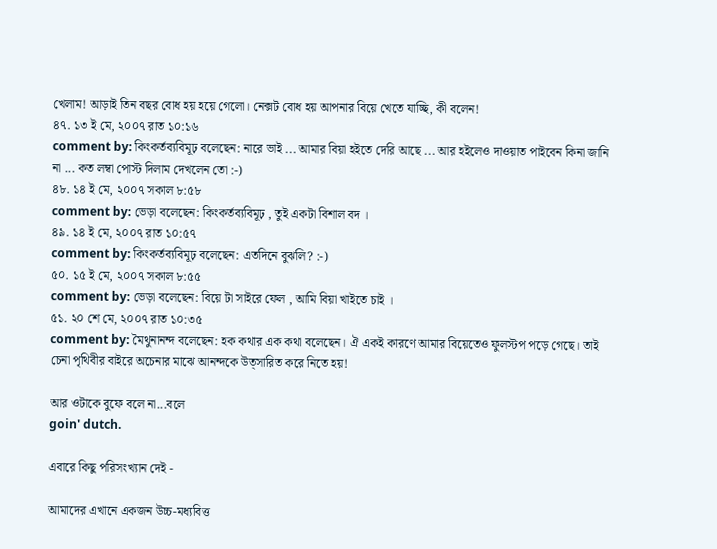খেলাম! আড়াই তিন বছর বোধ হয় হয়ে গেলো। নেক্সট বোধ হয় আপনার বিয়ে খেতে যাচ্ছি, কী বলেন!
৪৭. ১৩ ই মে, ২০০৭ রাত ১০:১৬
comment by: কিংকর্তব্যবিমূঢ় বলেছেন: নারে ভাই ... আমার বিয়া হইতে দেরি আছে ... আর হইলেও দাওয়াত পাইবেন কিনা জানি না ... কত লম্বা পোস্ট দিলাম দেখলেন তো :-)
৪৮. ১৪ ই মে, ২০০৭ সকাল ৮:৫৮
comment by: ভেড়া বলেছেন: কিংকর্তব্যবিমূঢ় , তুই একটা বিশাল বদ ।
৪৯. ১৪ ই মে, ২০০৭ রাত ১০:৫৭
comment by: কিংকর্তব্যবিমূঢ় বলেছেন: এতদিনে বুঝলি? :-)
৫০. ১৫ ই মে, ২০০৭ সকাল ৮:৫৫
comment by: ভেড়া বলেছেন: বিয়ে টা সাইরে ফেল , আমি বিয়া খাইতে চাই ।
৫১. ২০ শে মে, ২০০৭ রাত ১০:৩৫
comment by: মৈথুনানন্দ বলেছেন: হক কথার এক কথা বলেছেন। ঐ একই কারণে আমার বিয়েতেও ফুলস্টপ পড়ে গেছে। তাই চেনা পৃথিবীর বাইরে অচেনার মাঝে আনন্দকে উত্সারিত করে নিতে হয়!

আর ওটাকে বুফে বলে না...বলে
goin' dutch.

এবারে কিছু পরিসংখ্যান দেই -

আমাদের এখানে একজন উচ্চ-মধ্যবিত্ত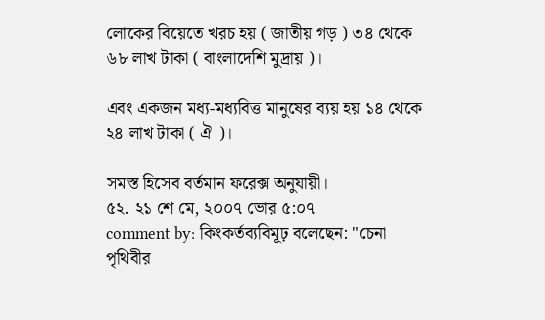লোকের বিয়েতে খরচ হয় ( জাতীয় গড় ) ৩৪ থেকে ৬৮ লাখ টাকা ( বাংলাদেশি মুদ্রায় )।

এবং একজন মধ্য-মধ্যবিত্ত মানুষের ব্যয় হয় ১৪ থেকে ২৪ লাখ টাকা ( ঐ )।

সমস্ত হিসেব বর্তমান ফরেক্স অনুযায়ী।
৫২. ২১ শে মে, ২০০৭ ভোর ৫:০৭
comment by: কিংকর্তব্যবিমূঢ় বলেছেন: "চেনা পৃথিবীর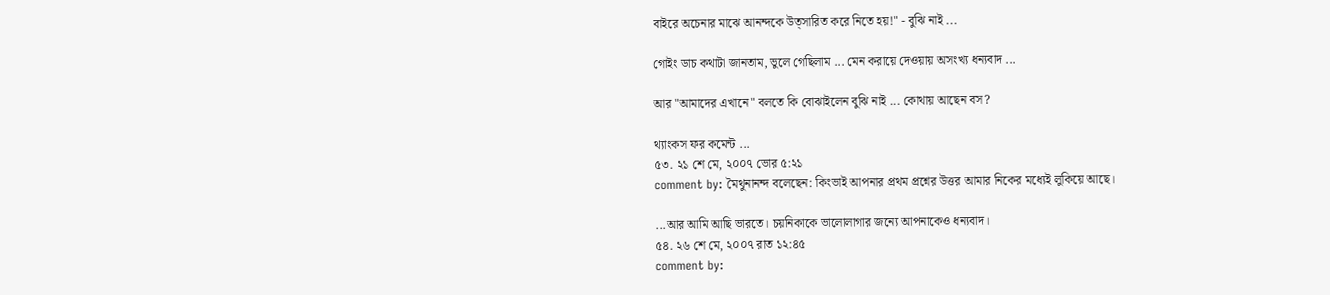বাইরে অচেনার মাঝে আনন্দকে উত্সারিত করে নিতে হয়!" - বুঝি নাই ...

গোইং ডাচ কথাটা জানতাম, ভুলে গেছিলাম ... মেন করায়ে দেওয়ায় অসংখ্য ধন্যবাদ ...

আর "আমাদের এখানে" বলতে কি বোঝাইলেন বুঝি নাই ... কোথায় আছেন বস?

থ্যাংকস ফর কমেন্ট ...
৫৩. ২১ শে মে, ২০০৭ ভোর ৫:২১
comment by: মৈথুনানন্দ বলেছেন: কিংভাই আপনার প্রথম প্রশ্নের উত্তর আমার নিকের মধ্যেই লুকিয়ে আছে।

...আর আমি আছি ভারতে। চয়নিকাকে ভালোলাগার জন্যে আপনাকেও ধন্যবাদ।
৫৪. ২৬ শে মে, ২০০৭ রাত ১২:৪৫
comment by: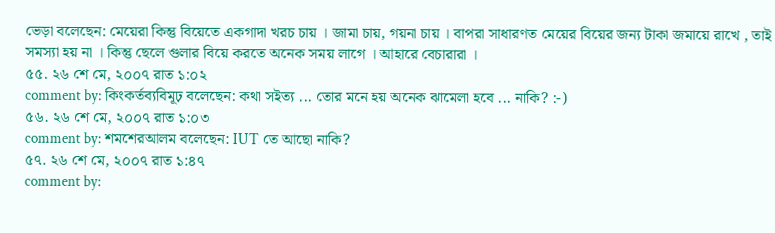ভেড়া বলেছেন: মেয়েরা কিন্তু বিয়েতে একগাদা খরচ চায় । জামা চায়, গয়না চায় । বাপরা সাধারণত মেয়ের বিয়ের জন্য টাকা জমায়ে রাখে , তাই সমস্যা হয় না । কিন্তু ছেলে গুলার বিয়ে করতে অনেক সময় লাগে । আহারে বেচারারা ।
৫৫. ২৬ শে মে, ২০০৭ রাত ১:০২
comment by: কিংকর্তব্যবিমূঢ় বলেছেন: কথা সইত্য ... তোর মনে হয় অনেক ঝামেলা হবে ... নাকি? :-)
৫৬. ২৬ শে মে, ২০০৭ রাত ১:০৩
comment by: শমশেরআলম বলেছেন: IUT তে আছো নাকি?
৫৭. ২৬ শে মে, ২০০৭ রাত ১:৪৭
comment by: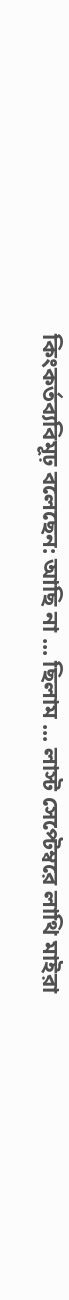কিংকর্তব্যবিমূঢ় বলেছেন: আছি না ... ছিলাম ... লাস্ট সেপ্টেম্বরে লাথি মাইরা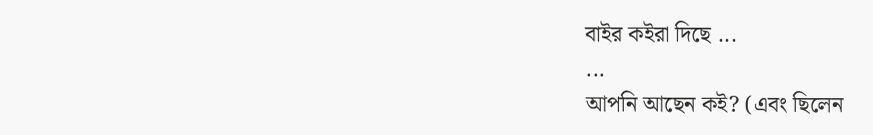বাইর কইরা দিছে ...
...
আপনি আছেন কই? (এবং ছিলেন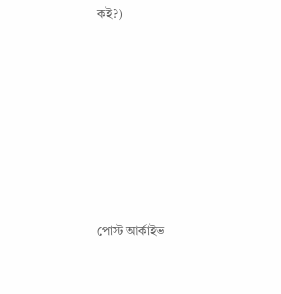কই?)








পোস্ট আর্কাইভ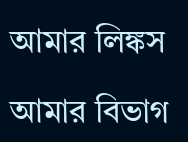আমার লিঙ্কস

আমার বিভাগ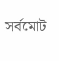সর্বমোট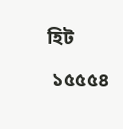হিট

 ১৫৫৫৪